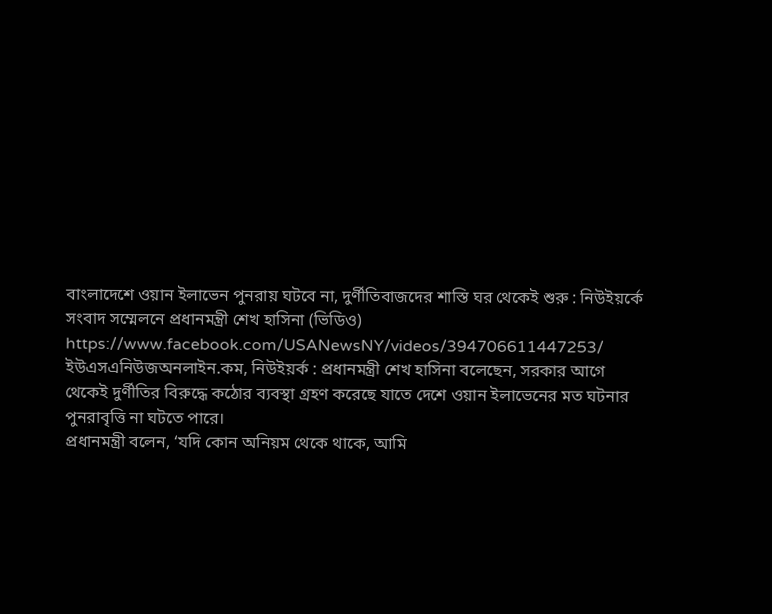বাংলাদেশে ওয়ান ইলাভেন পুনরায় ঘটবে না, দুর্ণীতিবাজদের শাস্তি ঘর থেকেই শুরু : নিউইয়র্কে সংবাদ সম্মেলনে প্রধানমন্ত্রী শেখ হাসিনা (ভিডিও)
https://www.facebook.com/USANewsNY/videos/394706611447253/
ইউএসএনিউজঅনলাইন.কম, নিউইয়র্ক : প্রধানমন্ত্রী শেখ হাসিনা বলেছেন, সরকার আগে থেকেই দুর্ণীতির বিরুদ্ধে কঠোর ব্যবস্থা গ্রহণ করেছে যাতে দেশে ওয়ান ইলাভেনের মত ঘটনার পুনরাবৃত্তি না ঘটতে পারে।
প্রধানমন্ত্রী বলেন, ‘যদি কোন অনিয়ম থেকে থাকে, আমি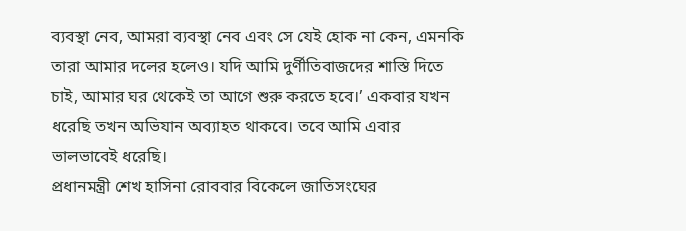ব্যবস্থা নেব, আমরা ব্যবস্থা নেব এবং সে যেই হোক না কেন, এমনকি তারা আমার দলের হলেও। যদি আমি দুর্ণীতিবাজদের শাস্তি দিতে চাই, আমার ঘর থেকেই তা আগে শুরু করতে হবে।’ একবার যখন ধরেছি তখন অভিযান অব্যাহত থাকবে। তবে আমি এবার ভালভাবেই ধরেছি।
প্রধানমন্ত্রী শেখ হাসিনা রোববার বিকেলে জাতিসংঘের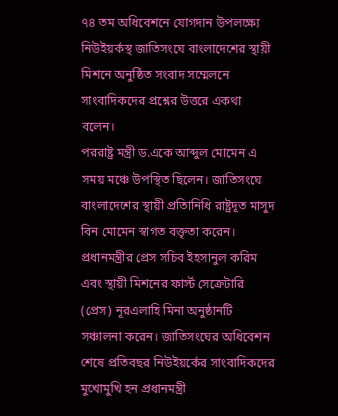৭৪ তম অধিবেশনে যোগদান উপলক্ষ্যে নিউইয়র্কস্থ জাতিসংঘে বাংলাদেশের স্থায়ী মিশনে অনুষ্ঠিত সংবাদ সম্মেলনে সাংবাদিকদের প্রশ্নের উত্তরে একথা বলেন।
পররাষ্ট্র মন্ত্রী ড.একে আব্দুল মোমেন এ সময় মঞ্চে উপস্থিত ছিলেন। জাতিসংঘে বাংলাদেশের স্থায়ী প্রতিানিধি রাষ্ট্রদূত মাসুদ বিন মোমেন স্বাগত বক্তৃতা করেন। প্রধানমন্ত্রীর প্রেস সচিব ইহসানুল করিম এবং স্থায়ী মিশনের ফার্স্ট সেক্রেটারি (প্রেস) নূরএলাহি মিনা অনুষ্ঠানটি সঞ্চালনা করেন। জাতিসংঘের অধিবেশন শেষে প্রতিবছর নিউইয়র্কের সাংবাদিকদের মুখোমুখি হন প্রধানমন্ত্রী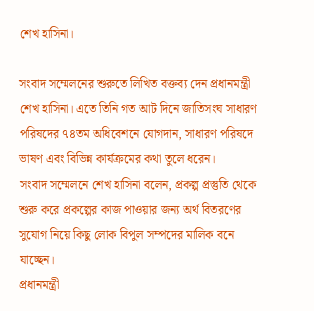শেখ হাসিনা।

সংবাদ সম্মেলনের শুরুতে লিখিত বক্তব্য দেন প্রধানমন্ত্রী শেখ হাসিনা। এতে তিনি গত আট দিনে জাতিসংঘ সাধারণ পরিষদের ৭৪তম অধিবেশনে যোগদান, সাধারণ পরিষদে ভাষণ এবং বিভিন্ন কার্যক্রমের কথা তুলে ধরেন।
সংবাদ সম্মেলনে শেখ হাসিনা বলেন, প্রকল্প প্রস্তুতি থেকে শুরু করে প্রকল্পের কাজ পাওয়ার জন্য অর্থ বিতরণের সুযোগ নিয়ে কিছু লোক বিপুল সম্পদের মালিক বনে যাচ্ছেন।
প্রধানমন্ত্রী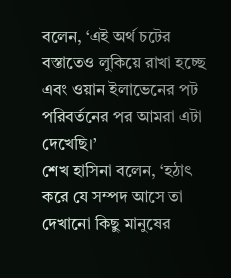বলেন, ‘এই অর্থ চটের বস্তাতেও লুকিয়ে রাখা হচ্ছে এবং ওয়ান ইলাভেনের পট পরিবর্তনের পর আমরা এটা দেখেছি।’
শেখ হাসিনা বলেন, ‘হঠাৎ করে যে সম্পদ আসে তা দেখানো কিছু মানুষের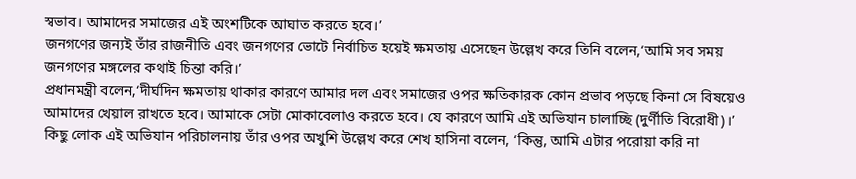স্বভাব। আমাদের সমাজের এই অংশটিকে আঘাত করতে হবে।’
জনগণের জন্যই তাঁর রাজনীতি এবং জনগণের ভোটে নির্বাচিত হয়েই ক্ষমতায় এসেছেন উল্লেখ করে তিনি বলেন,‘আমি সব সময় জনগণের মঙ্গলের কথাই চিন্তা করি।’
প্রধানমন্ত্রী বলেন,‘দীর্ঘদিন ক্ষমতায় থাকার কারণে আমার দল এবং সমাজের ওপর ক্ষতিকারক কোন প্রভাব পড়ছে কিনা সে বিষয়েও আমাদের খেয়াল রাখতে হবে। আমাকে সেটা মোকাবেলাও করতে হবে। যে কারণে আমি এই অভিযান চালাচ্ছি (দুর্ণীতি বিরোধী)।’
কিছু লোক এই অভিযান পরিচালনায় তাঁর ওপর অখুশি উল্লেখ করে শেখ হাসিনা বলেন, ‘কিন্তু, আমি এটার পরোয়া করি না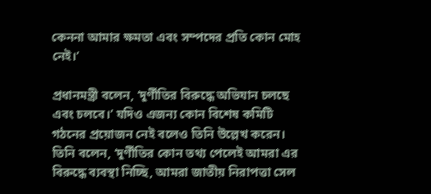কেননা আমার ক্ষমতা এবং সম্পদের প্রতি কোন মোহ নেই।’

প্রধানমন্ত্রী বলেন, ‘দুর্ণীতির বিরুদ্ধে অভিযান চলছে এবং চলবে।’ যদিও এজন্য কোন বিশেষ কমিটি গঠনের প্রয়োজন নেই বলেও তিনি উল্লেখ করেন।
তিনি বলেন, ‘দুর্ণীতির কোন তথ্য পেলেই আমরা এর বিরুদ্ধে ব্যবস্থা নিচ্ছি, আমরা জাতীয় নিরাপত্তা সেল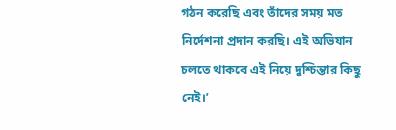গঠন করেছি এবং তাঁদের সময় মত নির্দেশনা প্রদান করছি। এই অভিযান চলতে থাকবে এই নিয়ে দুশ্চিন্তার কিছু নেই।’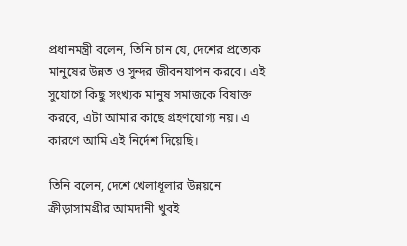প্রধানমন্ত্রী বলেন, তিনি চান যে, দেশের প্রত্যেক মানুষের উন্নত ও সুন্দর জীবনযাপন করবে। এই সুযোগে কিছু সংখ্যক মানুষ সমাজকে বিষাক্ত করবে, এটা আমার কাছে গ্রহণযোগ্য নয়। এ কারণে আমি এই নির্দেশ দিয়েছি।

তিনি বলেন, দেশে খেলাধূলার উন্নয়নে ক্রীড়াসামগ্রীর আমদানী খুবই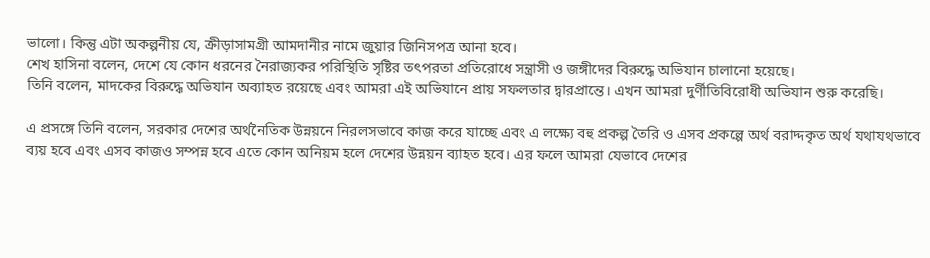ভালো। কিন্তু এটা অকল্পনীয় যে, ক্রীড়াসামগ্রী আমদানীর নামে জুয়ার জিনিসপত্র আনা হবে।
শেখ হাসিনা বলেন, দেশে যে কোন ধরনের নৈরাজ্যকর পরিস্থিতি সৃষ্টির তৎপরতা প্রতিরোধে সন্ত্রাসী ও জঙ্গীদের বিরুদ্ধে অভিযান চালানো হয়েছে।
তিনি বলেন, মাদকের বিরুদ্ধে অভিযান অব্যাহত রয়েছে এবং আমরা এই অভিযানে প্রায় সফলতার দ্বারপ্রান্তে। এখন আমরা দুর্ণীতিবিরোধী অভিযান শুরু করেছি।

এ প্রসঙ্গে তিনি বলেন, সরকার দেশের অর্থনৈতিক উন্নয়নে নিরলসভাবে কাজ করে যাচ্ছে এবং এ লক্ষ্যে বহু প্রকল্প তৈরি ও এসব প্রকল্পে অর্থ বরাদ্দকৃত অর্থ যথাযথভাবে ব্যয় হবে এবং এসব কাজও সম্পন্ন হবে এতে কোন অনিয়ম হলে দেশের উন্নয়ন ব্যাহত হবে। এর ফলে আমরা যেভাবে দেশের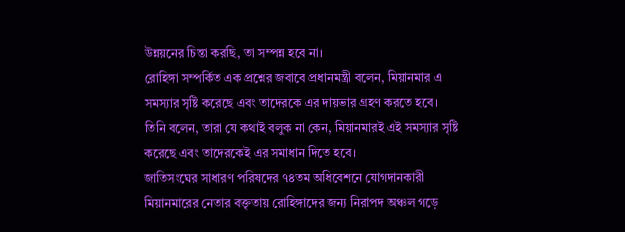উন্নয়নের চিন্তা করছি, তা সম্পন্ন হবে না।
রোহিঙ্গা সম্পর্কিত এক প্রশ্নের জবাবে প্রধানমন্ত্রী বলেন, মিয়ানমার এ সমস্যার সৃষ্টি করেছে এবং তাদেরকে এর দায়ভার গ্রহণ করতে হবে।
তিনি বলেন, তারা যে কথাই বলুক না কেন, মিয়ানমারই এই সমস্যার সৃষ্টি করেছে এবং তাদেরকেই এর সমাধান দিতে হবে।
জাতিসংঘের সাধারণ পরিষদের ৭৪তম অধিবেশনে যোগদানকারী মিয়ানমারের নেতার বক্তৃতায় রোহিঙ্গাদের জন্য নিরাপদ অঞ্চল গড়ে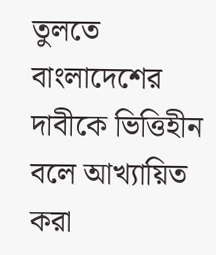তুলতে বাংলাদেশের দাবীকে ভিত্তিহীন বলে আখ্যায়িত করা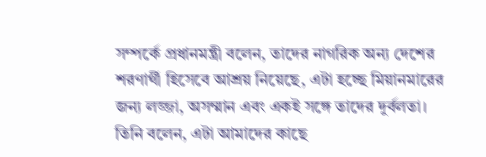সম্পর্কে প্রধানমন্ত্রী বলেন, তাদের নাগরিক অন্য দেশের শরণার্থী হিসেবে আশ্রয় নিয়েছে, এটা হচ্ছে মিয়ানমারের জন্য লজ্জা, অসম্মান এবং একই সঙ্গে তাদের দুর্বলতা।
তিনি বলেন, এটা আমাদের কাছে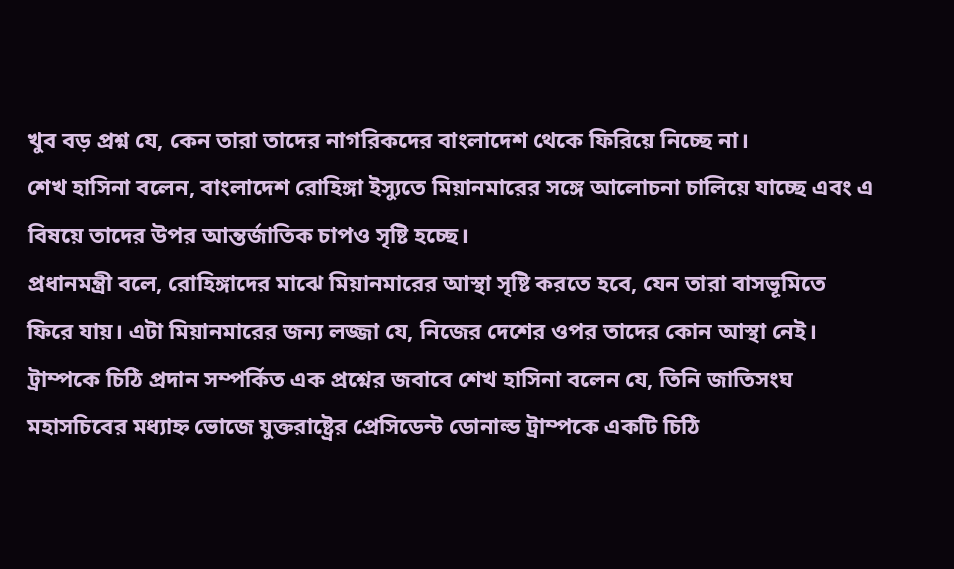খুব বড় প্রশ্ন যে, কেন তারা তাদের নাগরিকদের বাংলাদেশ থেকে ফিরিয়ে নিচ্ছে না।
শেখ হাসিনা বলেন, বাংলাদেশ রোহিঙ্গা ইস্যুতে মিয়ানমারের সঙ্গে আলোচনা চালিয়ে যাচ্ছে এবং এ বিষয়ে তাদের উপর আন্তর্জাতিক চাপও সৃষ্টি হচ্ছে।
প্রধানমন্ত্রী বলে, রোহিঙ্গাদের মাঝে মিয়ানমারের আস্থা সৃষ্টি করতে হবে, যেন তারা বাসভূমিতে ফিরে যায়। এটা মিয়ানমারের জন্য লজ্জা যে, নিজের দেশের ওপর তাদের কোন আস্থা নেই।
ট্রাম্পকে চিঠি প্রদান সম্পর্কিত এক প্রশ্নের জবাবে শেখ হাসিনা বলেন যে, তিনি জাতিসংঘ মহাসচিবের মধ্যাহ্ন ভোজে যুক্তরাষ্ট্রের প্রেসিডেন্ট ডোনাল্ড ট্রাম্পকে একটি চিঠি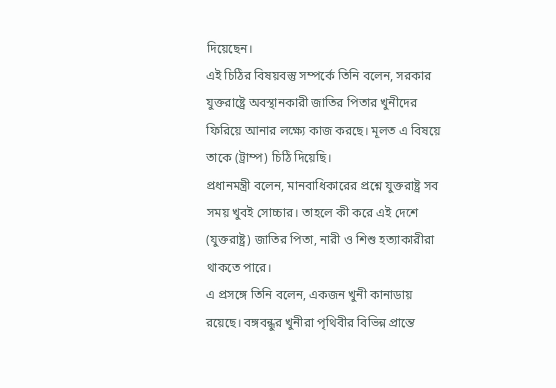দিয়েছেন।
এই চিঠির বিষয়বস্তু সম্পর্কে তিনি বলেন, সরকার যুক্তরাষ্ট্রে অবস্থানকারী জাতির পিতার খুনীদের ফিরিয়ে আনার লক্ষ্যে কাজ করছে। মূলত এ বিষয়ে তাকে (ট্রাম্প) চিঠি দিয়েছি।
প্রধানমন্ত্রী বলেন, মানবাধিকারের প্রশ্নে যুক্তরাষ্ট্র সব সময় খুবই সোচ্চার। তাহলে কী করে এই দেশে (যুক্তরাষ্ট্র) জাতির পিতা, নারী ও শিশু হত্যাকারীরা থাকতে পারে।
এ প্রসঙ্গে তিনি বলেন, একজন খুনী কানাডায় রয়েছে। বঙ্গবন্ধুর খুনীরা পৃথিবীর বিভিন্ন প্রান্তে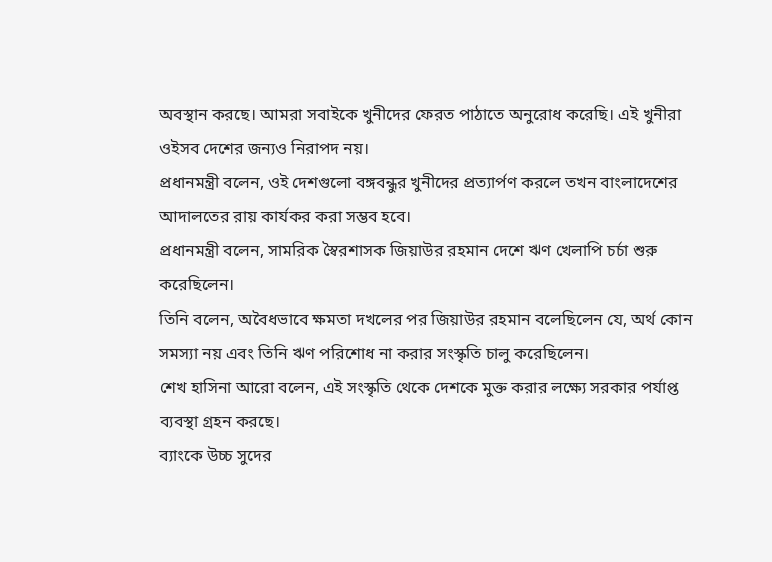অবস্থান করছে। আমরা সবাইকে খুনীদের ফেরত পাঠাতে অনুরোধ করেছি। এই খুনীরা ওইসব দেশের জন্যও নিরাপদ নয়।
প্রধানমন্ত্রী বলেন, ওই দেশগুলো বঙ্গবন্ধুর খুনীদের প্রত্যার্পণ করলে তখন বাংলাদেশের আদালতের রায় কার্যকর করা সম্ভব হবে।
প্রধানমন্ত্রী বলেন, সামরিক স্বৈরশাসক জিয়াউর রহমান দেশে ঋণ খেলাপি চর্চা শুরু করেছিলেন।
তিনি বলেন, অবৈধভাবে ক্ষমতা দখলের পর জিয়াউর রহমান বলেছিলেন যে, অর্থ কোন সমস্যা নয় এবং তিনি ঋণ পরিশোধ না করার সংস্কৃতি চালু করেছিলেন।
শেখ হাসিনা আরো বলেন, এই সংস্কৃতি থেকে দেশকে মুক্ত করার লক্ষ্যে সরকার পর্যাপ্ত ব্যবস্থা গ্রহন করছে।
ব্যাংকে উচ্চ সুদের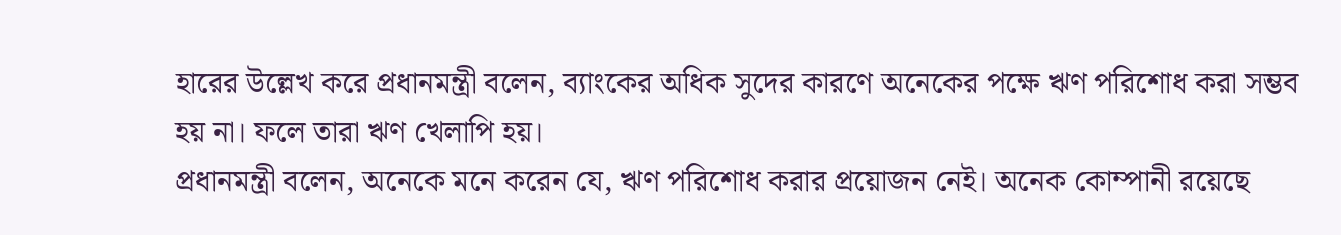হারের উল্লেখ করে প্রধানমন্ত্রী বলেন, ব্যাংকের অধিক সুদের কারণে অনেকের পক্ষে ঋণ পরিশোধ করা সম্ভব হয় না। ফলে তারা ঋণ খেলাপি হয়।
প্রধানমন্ত্রী বলেন, অনেকে মনে করেন যে, ঋণ পরিশোধ করার প্রয়োজন নেই। অনেক কোম্পানী রয়েছে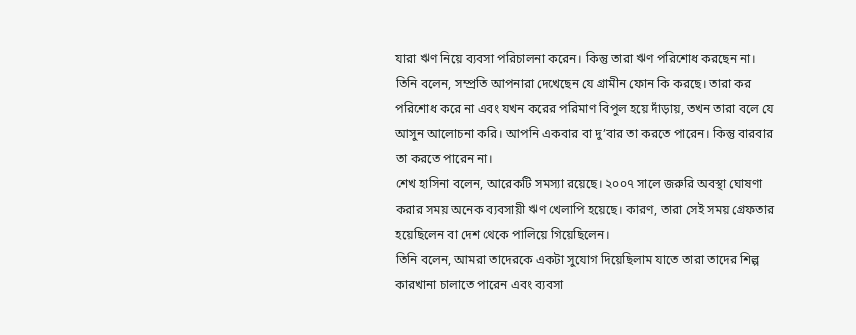যারা ঋণ নিয়ে ব্যবসা পরিচালনা করেন। কিন্তু তারা ঋণ পরিশোধ করছেন না।
তিনি বলেন, সম্প্রতি আপনারা দেখেছেন যে গ্রামীন ফোন কি করছে। তারা কর পরিশোধ করে না এবং যখন করের পরিমাণ বিপুল হয়ে দাঁড়ায়, তখন তারা বলে যে আসুন আলোচনা করি। আপনি একবার বা দু’বার তা করতে পারেন। কিন্তু বারবার তা করতে পারেন না।
শেখ হাসিনা বলেন, আরেকটি সমস্যা রয়েছে। ২০০৭ সালে জরুরি অবস্থা ঘোষণা করার সময় অনেক ব্যবসায়ী ঋণ খেলাপি হয়েছে। কারণ, তারা সেই সময় গ্রেফতার হয়েছিলেন বা দেশ থেকে পালিয়ে গিয়েছিলেন।
তিনি বলেন, আমরা তাদেরকে একটা সুযোগ দিয়েছিলাম যাতে তারা তাদের শিল্প কারখানা চালাতে পারেন এবং ব্যবসা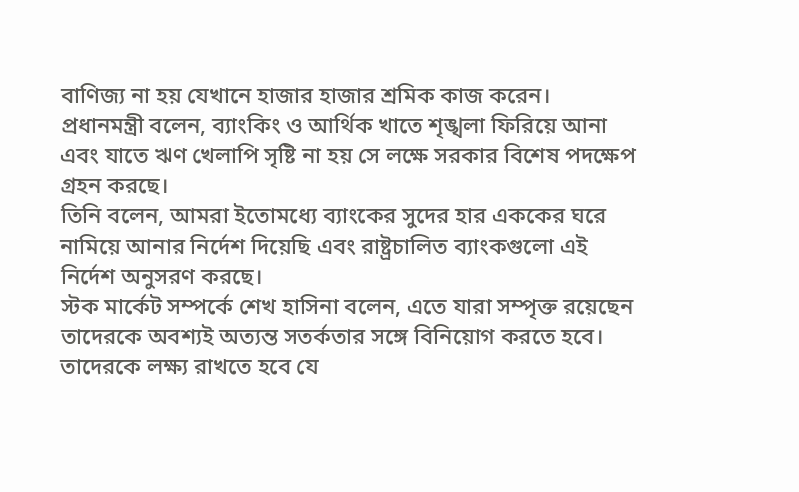বাণিজ্য না হয় যেখানে হাজার হাজার শ্রমিক কাজ করেন।
প্রধানমন্ত্রী বলেন, ব্যাংকিং ও আর্থিক খাতে শৃঙ্খলা ফিরিয়ে আনা এবং যাতে ঋণ খেলাপি সৃষ্টি না হয় সে লক্ষে সরকার বিশেষ পদক্ষেপ গ্রহন করছে।
তিনি বলেন, আমরা ইতোমধ্যে ব্যাংকের সুদের হার এককের ঘরে নামিয়ে আনার নির্দেশ দিয়েছি এবং রাষ্ট্রচালিত ব্যাংকগুলো এই নির্দেশ অনুসরণ করছে।
স্টক মার্কেট সম্পর্কে শেখ হাসিনা বলেন, এতে যারা সম্পৃক্ত রয়েছেন তাদেরকে অবশ্যই অত্যন্ত সতর্কতার সঙ্গে বিনিয়োগ করতে হবে।
তাদেরকে লক্ষ্য রাখতে হবে যে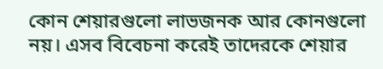কোন শেয়ারগুলো লাভজনক আর কোনগুলো নয়। এসব বিবেচনা করেই তাদেরকে শেয়ার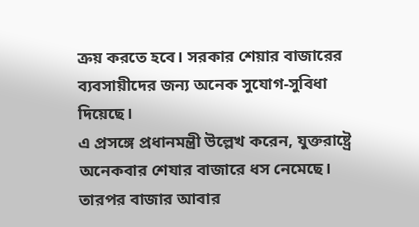ক্রয় করতে হবে। সরকার শেয়ার বাজারের ব্যবসায়ীদের জন্য অনেক সুযোগ-সুবিধা দিয়েছে।
এ প্রসঙ্গে প্রধানমন্ত্রী উল্লেখ করেন, যুক্তরাষ্ট্রে অনেকবার শেযার বাজারে ধস নেমেছে। তারপর বাজার আবার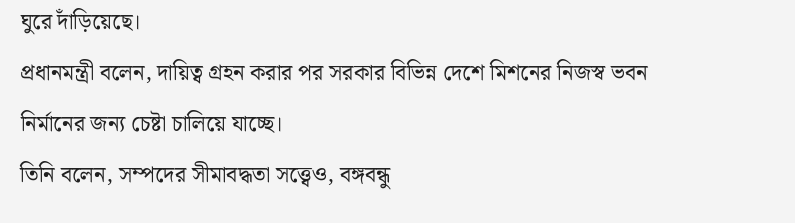ঘুরে দাঁড়িয়েছে।
প্রধানমন্ত্রী বলেন, দায়িত্ব গ্রহন করার পর সরকার বিভিন্ন দেশে মিশনের নিজস্ব ভবন নির্মানের জন্য চেষ্টা চালিয়ে যাচ্ছে।
তিনি বলেন, সম্পদের সীমাবদ্ধতা সত্ত্বেও, বঙ্গবন্ধু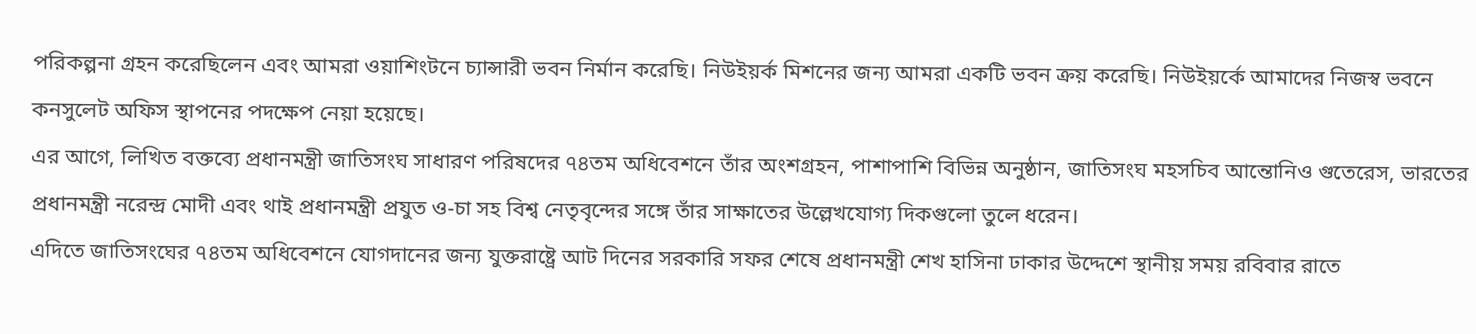পরিকল্পনা গ্রহন করেছিলেন এবং আমরা ওয়াশিংটনে চ্যান্সারী ভবন নির্মান করেছি। নিউইয়র্ক মিশনের জন্য আমরা একটি ভবন ক্রয় করেছি। নিউইয়র্কে আমাদের নিজস্ব ভবনে কনসুলেট অফিস স্থাপনের পদক্ষেপ নেয়া হয়েছে।
এর আগে, লিখিত বক্তব্যে প্রধানমন্ত্রী জাতিসংঘ সাধারণ পরিষদের ৭৪তম অধিবেশনে তাঁর অংশগ্রহন, পাশাপাশি বিভিন্ন অনুষ্ঠান, জাতিসংঘ মহসচিব আন্তোনিও গুতেরেস, ভারতের প্রধানমন্ত্রী নরেন্দ্র মোদী এবং থাই প্রধানমন্ত্রী প্রযুত ও-চা সহ বিশ্ব নেতৃবৃন্দের সঙ্গে তাঁর সাক্ষাতের উল্লেখযোগ্য দিকগুলো তুলে ধরেন।
এদিতে জাতিসংঘের ৭৪তম অধিবেশনে যোগদানের জন্য যুক্তরাষ্ট্রে আট দিনের সরকারি সফর শেষে প্রধানমন্ত্রী শেখ হাসিনা ঢাকার উদ্দেশে স্থানীয় সময় রবিবার রাতে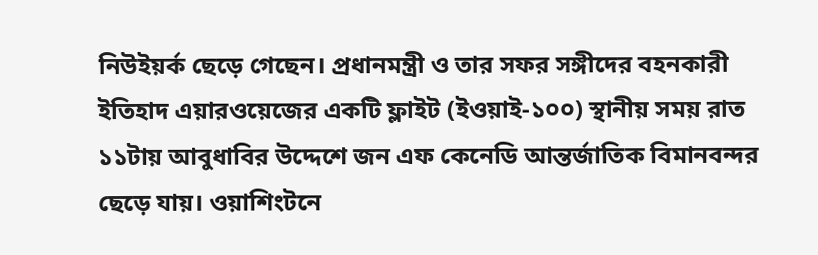নিউইয়র্ক ছেড়ে গেছেন। প্রধানমন্ত্রী ও তার সফর সঙ্গীদের বহনকারী ইতিহাদ এয়ারওয়েজের একটি ফ্লাইট (ইওয়াই-১০০) স্থানীয় সময় রাত ১১টায় আবুধাবির উদ্দেশে জন এফ কেনেডি আন্তর্জাতিক বিমানবন্দর ছেড়ে যায়। ওয়াশিংটনে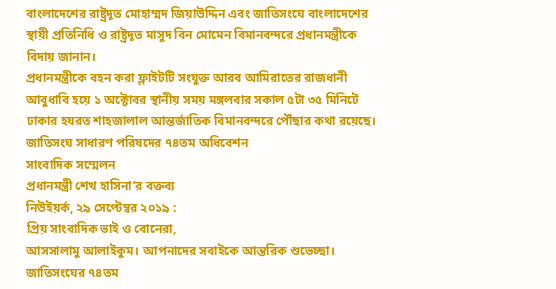বাংলাদেশের রাষ্ট্রদূত মোহাম্মদ জিয়াউদ্দিন এবং জাতিসংঘে বাংলাদেশের স্থায়ী প্রতিনিধি ও রাষ্ট্রদূত মাসুদ বিন মোমেন বিমানবন্দরে প্রধানমন্ত্রীকে বিদায় জানান।
প্রধানমন্ত্রীকে বহন করা ফ্লাইটটি সংযুক্ত আরব আমিরাতের রাজধানী আবুধাবি হয়ে ১ অক্টোবর স্থানীয় সময় মঙ্গলবার সকাল ৫টা ৩৫ মিনিটে ঢাকার হযরত শাহজালাল আন্তর্জাতিক বিমানবন্দরে পৌঁছার কথা রয়েছে।
জাতিসংঘ সাধারণ পরিষদের ৭৪তম অধিবেশন
সাংবাদিক সম্মেলন
প্রধানমন্ত্রী শেখ হাসিনা’র বক্তব্য
নিউইয়র্ক, ২৯ সেপ্টেম্বর ২০১৯ :
প্রিয় সাংবাদিক ভাই ও বোনেরা,
আসসালামু আলাইকুম। আপনাদের সবাইকে আন্তরিক শুভেচ্ছা।
জাতিসংঘের ৭৪তম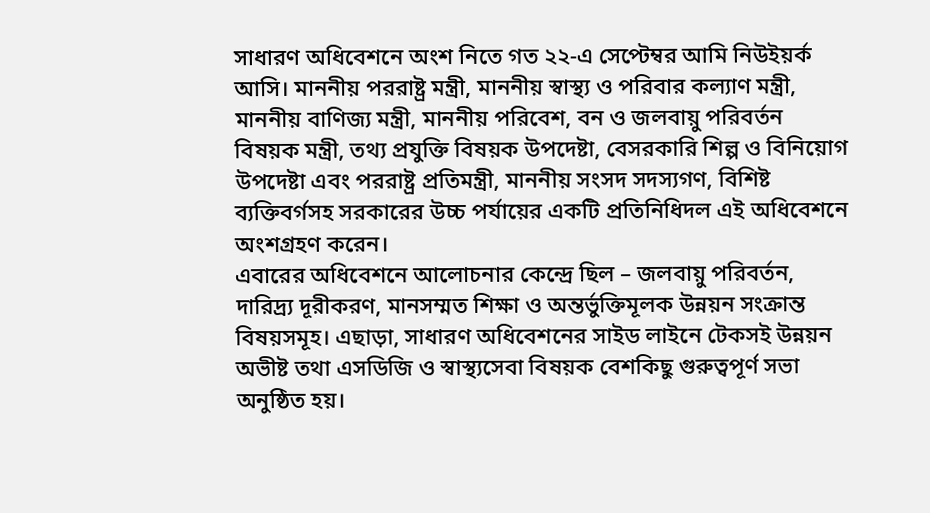সাধারণ অধিবেশনে অংশ নিতে গত ২২-এ সেপ্টেম্বর আমি নিউইয়র্ক আসি। মাননীয় পররাষ্ট্র মন্ত্রী, মাননীয় স্বাস্থ্য ও পরিবার কল্যাণ মন্ত্রী, মাননীয় বাণিজ্য মন্ত্রী, মাননীয় পরিবেশ, বন ও জলবায়ু পরিবর্তন বিষয়ক মন্ত্রী, তথ্য প্রযুক্তি বিষয়ক উপদেষ্টা, বেসরকারি শিল্প ও বিনিয়োগ উপদেষ্টা এবং পররাষ্ট্র প্রতিমন্ত্রী, মাননীয় সংসদ সদস্যগণ, বিশিষ্ট ব্যক্তিবর্গসহ সরকারের উচ্চ পর্যায়ের একটি প্রতিনিধিদল এই অধিবেশনে অংশগ্রহণ করেন।
এবারের অধিবেশনে আলোচনার কেন্দ্রে ছিল – জলবায়ু পরিবর্তন, দারিদ্র্য দূরীকরণ, মানসম্মত শিক্ষা ও অন্তর্ভুক্তিমূলক উন্নয়ন সংক্রান্ত বিষয়সমূহ। এছাড়া, সাধারণ অধিবেশনের সাইড লাইনে টেকসই উন্নয়ন অভীষ্ট তথা এসডিজি ও স্বাস্থ্যসেবা বিষয়ক বেশকিছু গুরুত্বপূর্ণ সভা অনুষ্ঠিত হয়।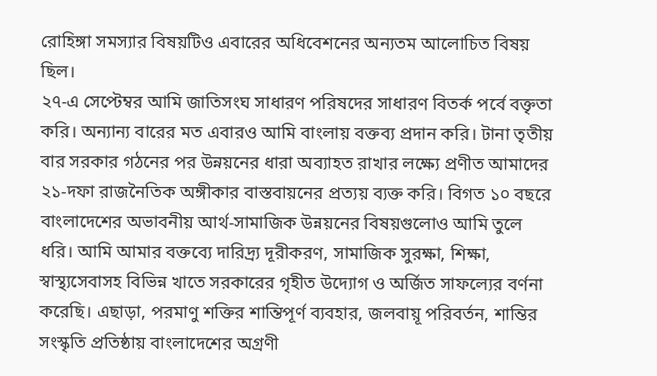রোহিঙ্গা সমস্যার বিষয়টিও এবারের অধিবেশনের অন্যতম আলোচিত বিষয় ছিল।
২৭-এ সেপ্টেম্বর আমি জাতিসংঘ সাধারণ পরিষদের সাধারণ বিতর্ক পর্বে বক্তৃতা করি। অন্যান্য বারের মত এবারও আমি বাংলায় বক্তব্য প্রদান করি। টানা তৃতীয় বার সরকার গঠনের পর উন্নয়নের ধারা অব্যাহত রাখার লক্ষ্যে প্রণীত আমাদের ২১-দফা রাজনৈতিক অঙ্গীকার বাস্তবায়নের প্রত্যয় ব্যক্ত করি। বিগত ১০ বছরে বাংলাদেশের অভাবনীয় আর্থ-সামাজিক উন্নয়নের বিষয়গুলোও আমি তুলে ধরি। আমি আমার বক্তব্যে দারিদ্র্য দূরীকরণ, সামাজিক সুরক্ষা, শিক্ষা, স্বাস্থ্যসেবাসহ বিভিন্ন খাতে সরকারের গৃহীত উদ্যোগ ও অর্জিত সাফল্যের বর্ণনা করেছি। এছাড়া, পরমাণু শক্তির শান্তিপূর্ণ ব্যবহার, জলবায়ূ পরিবর্তন, শান্তির সংস্কৃতি প্রতিষ্ঠায় বাংলাদেশের অগ্রণী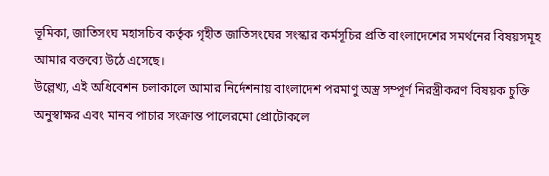ভূমিকা, জাতিসংঘ মহাসচিব কর্তৃক গৃহীত জাতিসংঘের সংস্কার কর্মসূচির প্রতি বাংলাদেশের সমর্থনের বিষয়সমূহ আমার বক্তব্যে উঠে এসেছে।
উল্লেখ্য, এই অধিবেশন চলাকালে আমার নির্দেশনায় বাংলাদেশ পরমাণু অস্ত্র সম্পূর্ণ নিরস্ত্রীকরণ বিষয়ক চুক্তি অনুস্বাক্ষর এবং মানব পাচার সংক্রান্ত পালেরমো প্রোটোকলে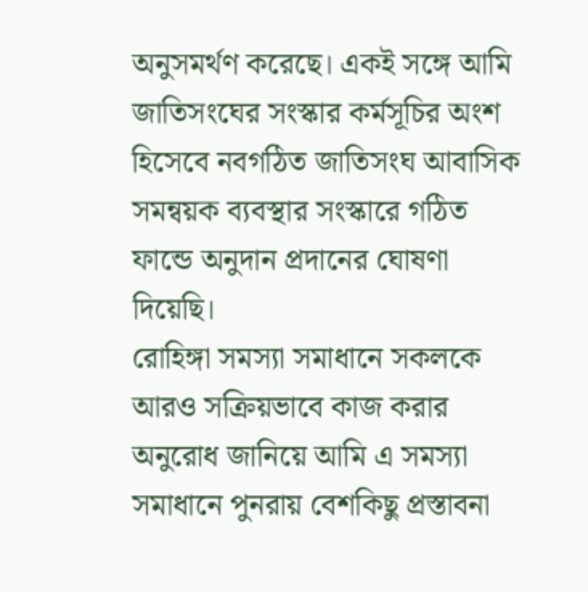অনুসমর্থণ করেছে। একই সঙ্গে আমি জাতিসংঘের সংস্কার কর্মসূচির অংশ হিসেবে নবগঠিত জাতিসংঘ আবাসিক সমন্বয়ক ব্যবস্থার সংস্কারে গঠিত ফান্ডে অনুদান প্রদানের ঘোষণা দিয়েছি।
রোহিঙ্গা সমস্যা সমাধানে সকলকে আরও সক্রিয়ভাবে কাজ করার অনুরোধ জানিয়ে আমি এ সমস্যা সমাধানে পুনরায় বেশকিছু প্রস্তাবনা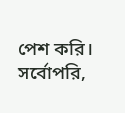পেশ করি। সর্বোপরি,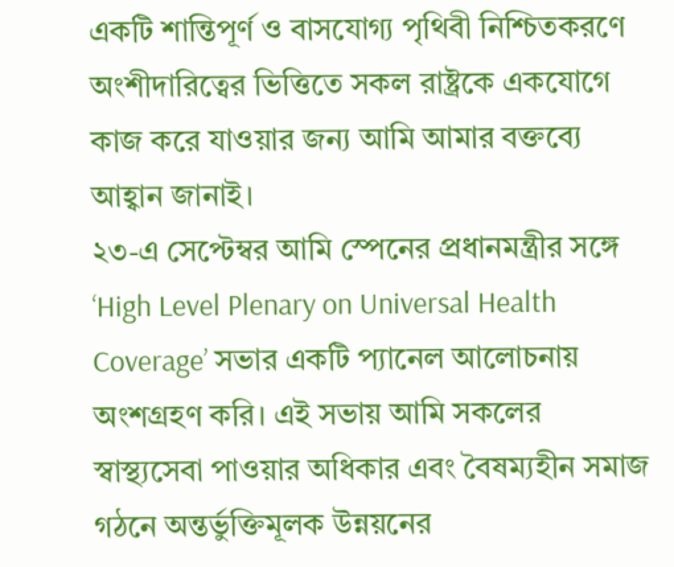একটি শান্তিপূর্ণ ও বাসযোগ্য পৃথিবী নিশ্চিতকরণে অংশীদারিত্বের ভিত্তিতে সকল রাষ্ট্রকে একযোগে কাজ করে যাওয়ার জন্য আমি আমার বক্তব্যে আহ্বান জানাই।
২৩-এ সেপ্টেম্বর আমি স্পেনের প্রধানমন্ত্রীর সঙ্গে ‘High Level Plenary on Universal Health Coverage’ সভার একটি প্যানেল আলোচনায় অংশগ্রহণ করি। এই সভায় আমি সকলের স্বাস্থ্যসেবা পাওয়ার অধিকার এবং বৈষম্যহীন সমাজ গঠনে অন্তর্ভুক্তিমূলক উন্নয়নের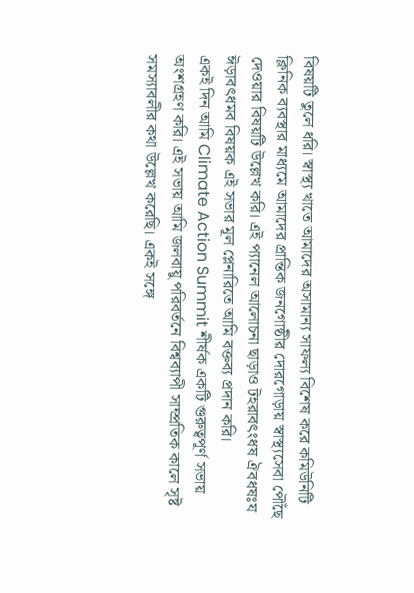বিষয়টি তুলে ধরি। স্বাস্থ্য খাতে আমাদের অসামান্য সাফল্য বিশেষ করে কমিউনিটি ক্লিনিক ব্যবস্থার মাধ্যমে আমাদের প্রান্তিক জনগোষ্ঠীর দোরগোড়ায় স্বাস্থ্যসেবা পৌঁছে দেওয়ার বিষয়টি উল্লেখ করি। এই প্যানেল আলোচনা ছাড়াও টহরাবৎংধষ ঐবধষঃয ঈড়াবৎধমব বিষয়ক এই সভার মূল প্লেনারিতে আমি বক্তব্য প্রদান করি।
একই দিন আমি Climate Action Summit শীর্ষক একটি গুরুত্বপূর্ণ সভায় অংশগ্রহণ করি। এই সভায় আমি জলবায়ু পরিবর্তনে বিশ্বব্যাপী সাম্প্রতিক কালে সৃষ্ট সমস্যাবলীর কথা উল্লেখ করেছি। একই সঙ্গে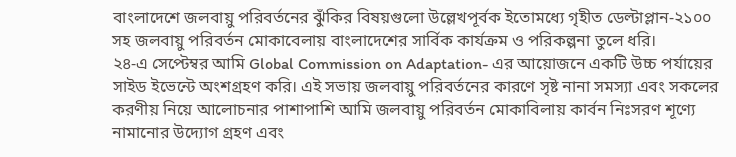বাংলাদেশে জলবায়ু পরিবর্তনের ঝুঁকির বিষয়গুলো উল্লেখপূর্বক ইতোমধ্যে গৃহীত ডেল্টাপ্লান-২১০০ সহ জলবায়ু পরিবর্তন মোকাবেলায় বাংলাদেশের সার্বিক কার্যক্রম ও পরিকল্পনা তুলে ধরি।
২৪-এ সেপ্টেম্বর আমি Global Commission on Adaptation- এর আয়োজনে একটি উচ্চ পর্যায়ের সাইড ইভেন্টে অংশগ্রহণ করি। এই সভায় জলবায়ু পরিবর্তনের কারণে সৃষ্ট নানা সমস্যা এবং সকলের করণীয় নিয়ে আলোচনার পাশাপাশি আমি জলবায়ু পরিবর্তন মোকাবিলায় কার্বন নিঃসরণ শূণ্যে নামানোর উদ্যোগ গ্রহণ এবং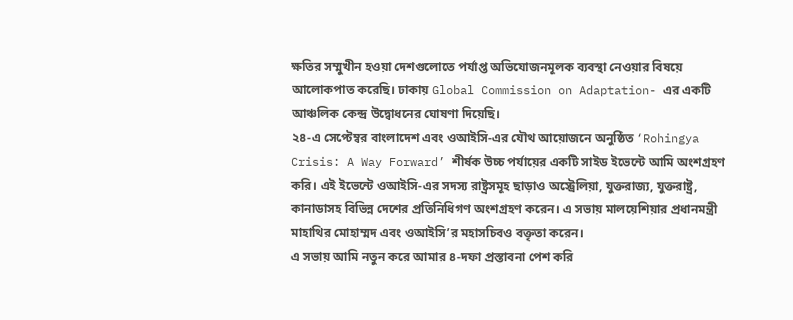ক্ষতির সম্মুখীন হওয়া দেশগুলোতে পর্যাপ্ত অভিযোজনমূলক ব্যবস্থা নেওয়ার বিষয়ে আলোকপাত করেছি। ঢাকায় Global Commission on Adaptation- এর একটি আঞ্চলিক কেন্দ্র উদ্বোধনের ঘোষণা দিয়েছি।
২৪-এ সেপ্টেম্বর বাংলাদেশ এবং ওআইসি-এর যৌথ আয়োজনে অনুষ্ঠিত ‘Rohingya Crisis: A Way Forward’ শীর্ষক উচ্চ পর্যায়ের একটি সাইড ইভেন্টে আমি অংশগ্রহণ করি। এই ইভেন্টে ওআইসি-এর সদস্য রাষ্ট্রসমূহ ছাড়াও অস্ট্রেলিয়া, যুক্তরাজ্য, যুক্তরাষ্ট্র, কানাডাসহ বিভিন্ন দেশের প্রতিনিধিগণ অংশগ্রহণ করেন। এ সভায় মালয়েশিয়ার প্রধানমন্ত্রী মাহাথির মোহাম্মদ এবং ওআইসি’র মহাসচিবও বক্তৃতা করেন।
এ সভায় আমি নতুন করে আমার ৪-দফা প্রস্তাবনা পেশ করি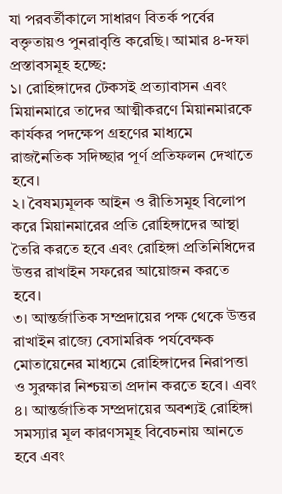যা পরবর্তীকালে সাধারণ বিতর্ক পর্বের বক্তৃতায়ও পুনরাবৃত্তি করেছি। আমার ৪-দফা প্রস্তাবসমূহ হচ্ছে:
১। রোহিঙ্গাদের টেকসই প্রত্যাবাসন এবং মিয়ানমারে তাদের আত্মীকরণে মিয়ানমারকে কার্যকর পদক্ষেপ গ্রহণের মাধ্যমে রাজনৈতিক সদিচ্ছার পূর্ণ প্রতিফলন দেখাতে হবে।
২। বৈষম্যমূলক আইন ও রীতিসমূহ বিলোপ করে মিয়ানমারের প্রতি রোহিঙ্গাদের আস্থা তৈরি করতে হবে এবং রোহিঙ্গা প্রতিনিধিদের উত্তর রাখাইন সফরের আয়োজন করতে হবে।
৩। আন্তর্জাতিক সম্প্রদায়ের পক্ষ থেকে উত্তর রাখাইন রাজ্যে বেসামরিক পর্যবেক্ষক মোতায়েনের মাধ্যমে রোহিঙ্গাদের নিরাপত্তা ও সুরক্ষার নিশ্চয়তা প্রদান করতে হবে। এবং
৪। আন্তর্জাতিক সম্প্রদায়ের অবশ্যই রোহিঙ্গা সমস্যার মূল কারণসমূহ বিবেচনায় আনতে হবে এবং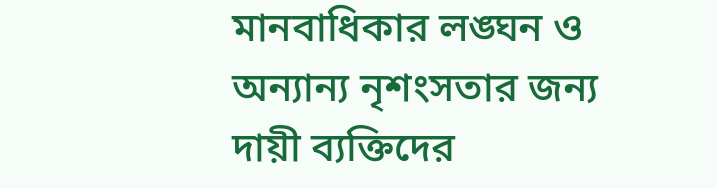মানবাধিকার লঙ্ঘন ও অন্যান্য নৃশংসতার জন্য দায়ী ব্যক্তিদের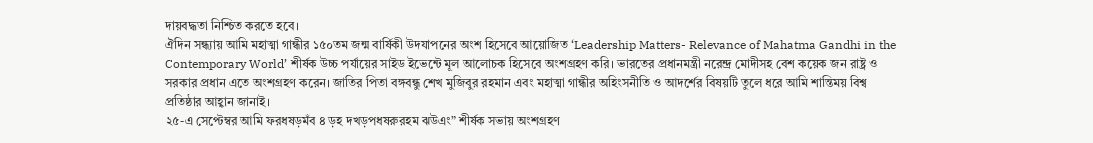দায়বদ্ধতা নিশ্চিত করতে হবে।
ঐদিন সন্ধ্যায় আমি মহাত্মা গান্ধীর ১৫০তম জন্ম বার্ষিকী উদযাপনের অংশ হিসেবে আয়োজিত ‘Leadership Matters- Relevance of Mahatma Gandhi in the Contemporary World’ শীর্ষক উচ্চ পর্যায়ের সাইড ইভেন্টে মূল আলোচক হিসেবে অংশগ্রহণ করি। ভারতের প্রধানমন্ত্রী নরেন্দ্র মোদীসহ বেশ কয়েক জন রাষ্ট্র ও সরকার প্রধান এতে অংশগ্রহণ করেন। জাতির পিতা বঙ্গবন্ধু শেখ মুজিবুর রহমান এবং মহাত্মা গান্ধীর অহিংসনীতি ও আদর্শের বিষয়টি তুলে ধরে আমি শান্তিময় বিশ্ব প্রতিষ্ঠার আহ্বান জানাই।
২৫-এ সেপ্টেম্বর আমি ফরধষড়মঁব ৪ ড়হ দখড়পধষরুরহম ঝউএং” শীর্ষক সভায় অংশগ্রহণ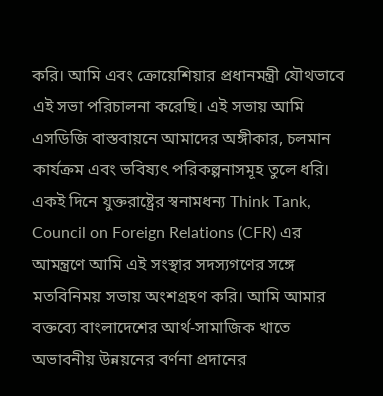করি। আমি এবং ক্রোয়েশিয়ার প্রধানমন্ত্রী যৌথভাবে এই সভা পরিচালনা করেছি। এই সভায় আমি এসডিজি বাস্তবায়নে আমাদের অঙ্গীকার, চলমান কার্যক্রম এবং ভবিষ্যৎ পরিকল্পনাসমূহ তুলে ধরি।
একই দিনে যুক্তরাষ্ট্রের স্বনামধন্য Think Tank, Council on Foreign Relations (CFR) এর আমন্ত্রণে আমি এই সংস্থার সদস্যগণের সঙ্গে মতবিনিময় সভায় অংশগ্রহণ করি। আমি আমার বক্তব্যে বাংলাদেশের আর্থ-সামাজিক খাতে অভাবনীয় উন্নয়নের বর্ণনা প্রদানের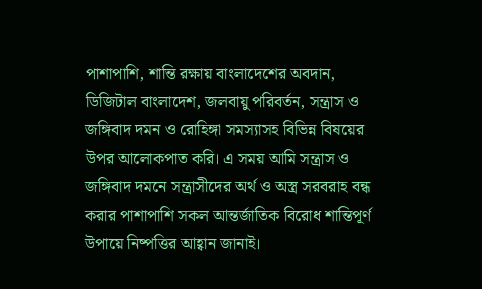পাশাপাশি, শান্তি রক্ষায় বাংলাদেশের অবদান, ডিজিটাল বাংলাদেশ, জলবায়ু পরিবর্তন, সন্ত্রাস ও জঙ্গিবাদ দমন ও রোহিঙ্গা সমস্যাসহ বিভিন্ন বিষয়ের উপর আলোকপাত করি। এ সময় আমি সন্ত্রাস ও জঙ্গিবাদ দমনে সন্ত্রাসীদের অর্থ ও অস্ত্র সরবরাহ বন্ধ করার পাশাপাশি সকল আন্তর্জাতিক বিরোধ শান্তিপূর্ণ উপায়ে নিষ্পত্তির আহ্বান জানাই।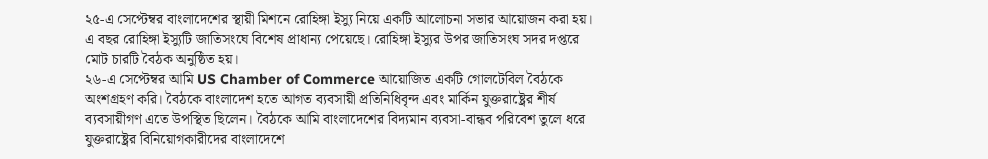২৫-এ সেপ্টেম্বর বাংলাদেশের স্থায়ী মিশনে রোহিঙ্গা ইস্যু নিয়ে একটি আলোচনা সভার আয়োজন করা হয়। এ বছর রোহিঙ্গা ইস্যুটি জাতিসংঘে বিশেষ প্রাধান্য পেয়েছে। রোহিঙ্গা ইস্যুর উপর জাতিসংঘ সদর দপ্তরে মোট চারটি বৈঠক অনুষ্ঠিত হয়।
২৬-এ সেপ্টেম্বর আমি US Chamber of Commerce আয়োজিত একটি গোলটেবিল বৈঠকে অংশগ্রহণ করি। বৈঠকে বাংলাদেশ হতে আগত ব্যবসায়ী প্রতিনিধিবৃন্দ এবং মার্কিন যুক্তরাষ্ট্রের শীর্ষ ব্যবসায়ীগণ এতে উপস্থিত ছিলেন। বৈঠকে আমি বাংলাদেশের বিদ্যমান ব্যবসা-বান্ধব পরিবেশ তুলে ধরে যুক্তরাষ্ট্রের বিনিয়োগকারীদের বাংলাদেশে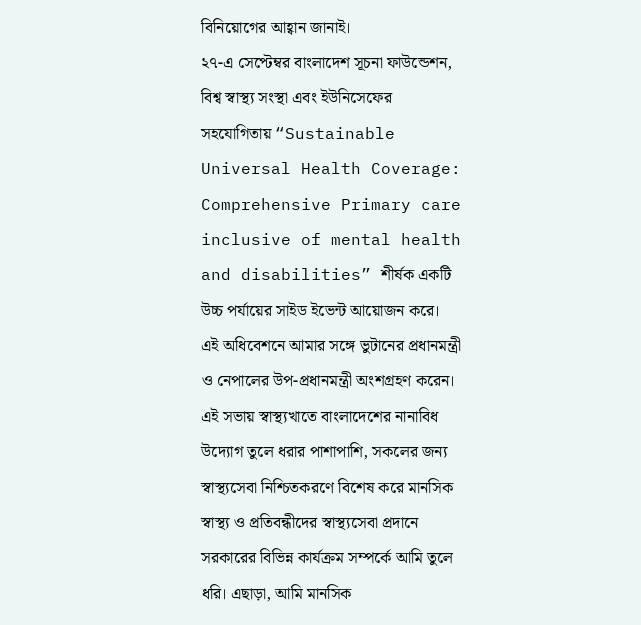বিনিয়োগের আহ্বান জানাই।
২৭-এ সেপ্টেম্বর বাংলাদেশ সূচনা ফাউন্ডেশন, বিশ্ব স্বাস্থ্য সংস্থা এবং ইউনিসেফের সহযোগিতায় “Sustainable Universal Health Coverage: Comprehensive Primary care inclusive of mental health and disabilities” শীর্ষক একটি উচ্চ পর্যায়ের সাইড ইভেন্ট আয়োজন করে।
এই অধিবেশনে আমার সঙ্গে ভুটানের প্রধানমন্ত্রী ও নেপালের উপ-প্রধানমন্ত্রী অংশগ্রহণ করেন। এই সভায় স্বাস্থ্যখাতে বাংলাদেশের নানাবিধ উদ্যোগ তুলে ধরার পাশাপাশি, সকলের জন্য স্বাস্থ্যসেবা নিশ্চিতকরণে বিশেষ করে মানসিক স্বাস্থ্য ও প্রতিবন্ধীদের স্বাস্থ্যসেবা প্রদানে সরকারের বিভিন্ন কার্যক্রম সম্পর্কে আমি তুলে ধরি। এছাড়া, আমি মানসিক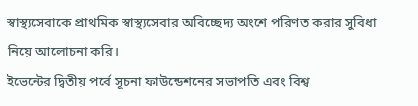স্বাস্থ্যসেবাকে প্রাথমিক স্বাস্থ্যসেবার অবিচ্ছেদ্য অংশে পরিণত করার সুবিধা নিয়ে আলোচনা করি।
ইভেন্টের দ্বিতীয় পর্বে সূচনা ফাউন্ডেশনের সভাপতি এবং বিশ্ব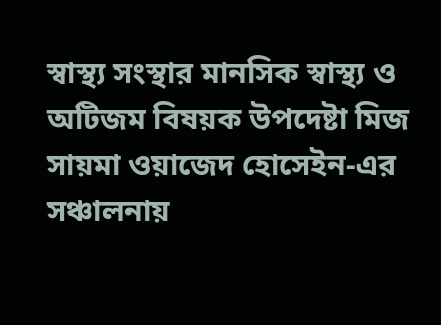স্বাস্থ্য সংস্থার মানসিক স্বাস্থ্য ও অটিজম বিষয়ক উপদেষ্টা মিজ সায়মা ওয়াজেদ হোসেইন-এর সঞ্চালনায়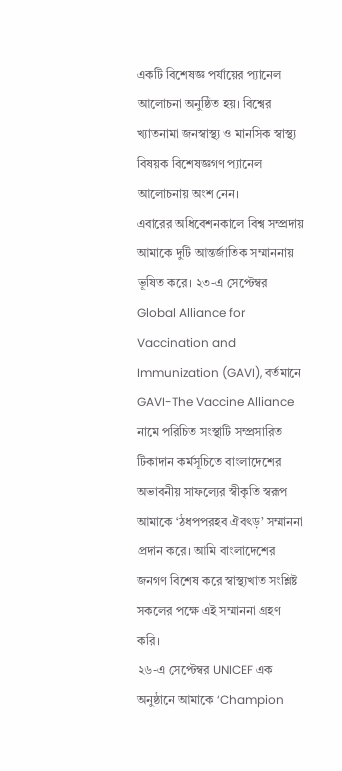একটি বিশেষজ্ঞ পর্যায়ের প্যানেল আলোচনা অনুষ্ঠিত হয়। বিশ্বের খ্যাতনামা জনস্বাস্থ্য ও মানসিক স্বাস্থ্য বিষয়ক বিশেষজ্ঞগণ প্যানেল আলোচনায় অংশ নেন।
এবারের অধিবেশনকালে বিশ্ব সম্প্রদায় আমাকে দুটি আন্তর্জাতিক সম্মাননায় ভূষিত করে। ২৩-এ সেপ্টেম্বর Global Alliance for Vaccination and Immunization (GAVI), বর্তমানে GAVI-The Vaccine Alliance নামে পরিচিত সংস্থাটি সম্প্রসারিত টিকাদান কর্মসূচিতে বাংলাদেশের অভাবনীয় সাফল্যের স্বীকৃতি স্বরূপ আমাকে ‘ঠধপপরহব ঐবৎড়’ সম্মাননা প্রদান করে। আমি বাংলাদেশের জনগণ বিশেষ করে স্বাস্থ্যখাত সংশ্লিষ্ট সকলের পক্ষে এই সম্মাননা গ্রহণ করি।
২৬-এ সেপ্টেম্বর UNICEF এক অনুষ্ঠানে আমাকে ‘Champion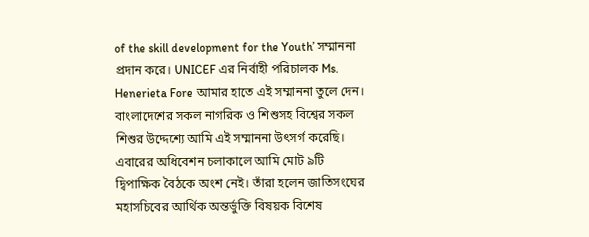of the skill development for the Youth’ সম্মাননা প্রদান করে। UNICEF এর নির্বাহী পরিচালক Ms. Henerieta Fore আমার হাতে এই সম্মাননা তুলে দেন। বাংলাদেশের সকল নাগরিক ও শিশুসহ বিশ্বের সকল শিশুর উদ্দেশ্যে আমি এই সম্মাননা উৎসর্গ করেছি।
এবারের অধিবেশন চলাকালে আমি মোট ৯টি দ্বিপাক্ষিক বৈঠকে অংশ নেই। তাঁরা হলেন জাতিসংঘের মহাসচিবের আর্থিক অন্তর্ভুক্তি বিষয়ক বিশেষ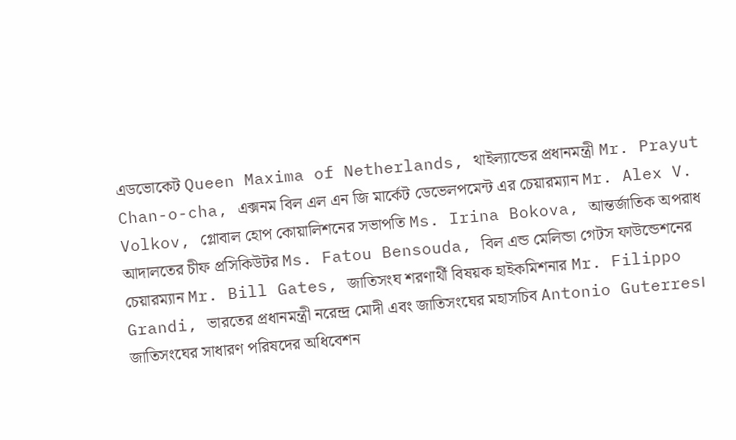এডভোকেট Queen Maxima of Netherlands, থাইল্যান্ডের প্রধানমন্ত্রী Mr. Prayut Chan-o-cha, এক্সনম বিল এল এন জি মার্কেট ডেভেলপমেন্ট এর চেয়ারম্যান Mr. Alex V. Volkov, গ্লোবাল হোপ কোয়ালিশনের সভাপতি Ms. Irina Bokova, আন্তর্জাতিক অপরাধ আদালতের চীফ প্রসিকিউটর Ms. Fatou Bensouda, বিল এন্ড মেলিন্ডা গেটস ফাউন্ডেশনের চেয়ারম্যান Mr. Bill Gates, জাতিসংঘ শরণার্থী বিষয়ক হাইকমিশনার Mr. Filippo Grandi, ভারতের প্রধানমন্ত্রী নরেন্দ্র মোদী এবং জাতিসংঘের মহাসচিব Antonio Guterres।
জাতিসংঘের সাধারণ পরিষদের অধিবেশন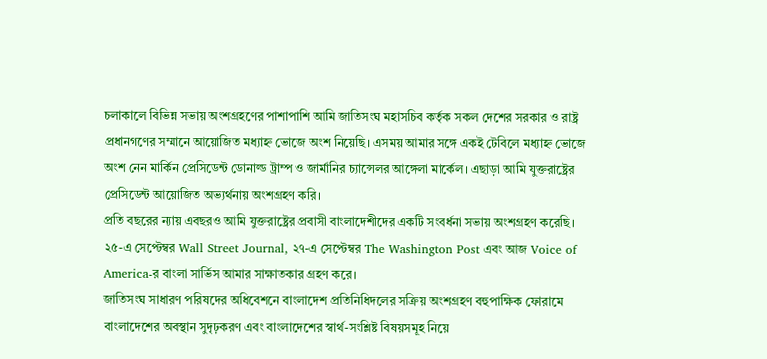চলাকালে বিভিন্ন সভায় অংশগ্রহণের পাশাপাশি আমি জাতিসংঘ মহাসচিব কর্তৃক সকল দেশের সরকার ও রাষ্ট্র প্রধানগণের সম্মানে আয়োজিত মধ্যাহ্ন ভোজে অংশ নিয়েছি। এসময় আমার সঙ্গে একই টেবিলে মধ্যাহ্ন ভোজে অংশ নেন মার্কিন প্রেসিডেন্ট ডোনাল্ড ট্রাম্প ও জার্মানির চ্যান্সেলর আঙ্গেলা মার্কেল। এছাড়া আমি যুক্তরাষ্ট্রের প্রেসিডেন্ট আয়োজিত অভ্যর্থনায় অংশগ্রহণ করি।
প্রতি বছরের ন্যায় এবছরও আমি যুক্তরাষ্ট্রের প্রবাসী বাংলাদেশীদের একটি সংবর্ধনা সভায় অংশগ্রহণ করেছি।
২৫-এ সেপ্টেম্বর Wall Street Journal, ২৭-এ সেপ্টেম্বর The Washington Post এবং আজ Voice of America-র বাংলা সার্ভিস আমার সাক্ষাতকার গ্রহণ করে।
জাতিসংঘ সাধারণ পরিষদের অধিবেশনে বাংলাদেশ প্রতিনিধিদলের সক্রিয় অংশগ্রহণ বহুপাক্ষিক ফোরামে বাংলাদেশের অবস্থান সুদৃঢ়করণ এবং বাংলাদেশের স্বার্থ-সংশ্লিষ্ট বিষয়সমূহ নিয়ে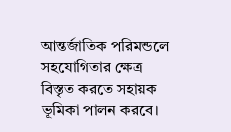আন্তর্জাতিক পরিমন্ডলে সহযোগিতার ক্ষেত্র বিস্তৃত করতে সহায়ক ভূমিকা পালন করবে।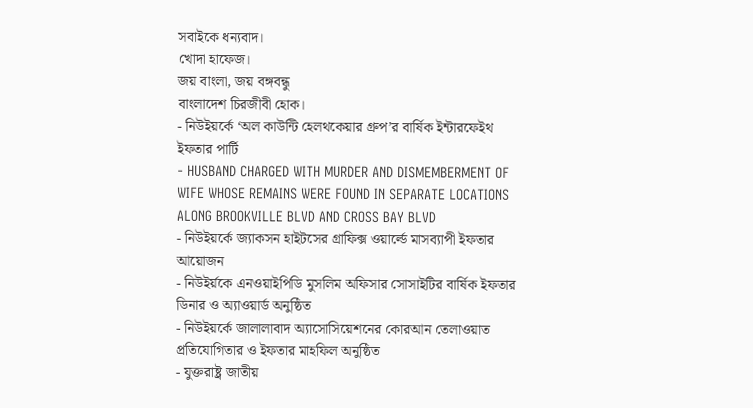সবাইকে ধন্যবাদ।
খোদা হাফেজ।
জয় বাংলা, জয় বঙ্গবন্ধু
বাংলাদেশ চিরজীবী হোক।
- নিউইয়র্কে ‘অল কাউন্টি হেলথকেয়ার গ্রুপ’র বার্ষিক ইন্টারফেইথ ইফতার পার্টি
- HUSBAND CHARGED WITH MURDER AND DISMEMBERMENT OF WIFE WHOSE REMAINS WERE FOUND IN SEPARATE LOCATIONS ALONG BROOKVILLE BLVD AND CROSS BAY BLVD
- নিউইয়র্কে জ্যাকসন হাইটসের গ্রাফিক্স ওয়ার্ল্ডে মাসব্যাপী ইফতার আয়োজন
- নিউইর্য়কে এনওয়াইপিডি মুসলিম অফিসার সোসাইটির বার্ষিক ইফতার ডিনার ও অ্যাওয়ার্ড অনুষ্ঠিত
- নিউইয়র্কে জালালাবাদ অ্যাসোসিয়েশনের কোরআন তেলাওয়াত প্রতিযোগিতার ও ইফতার মাহফিল অনুষ্ঠিত
- যুক্তরাষ্ট্র জাতীয়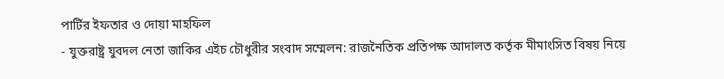পার্টির ইফতার ও দোয়া মাহফিল
- যুক্তরাষ্ট্র যুবদল নেতা জাকির এইচ চৌধুরীর সংবাদ সম্মেলন: রাজনৈতিক প্রতিপক্ষ আদালত কর্তৃক মীমাংসিত বিষয় নিয়ে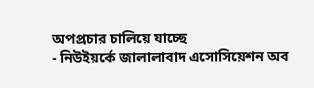অপপ্রচার চালিয়ে যাচ্ছে
- নিউইয়র্কে জালালাবাদ এসোসিয়েশন অব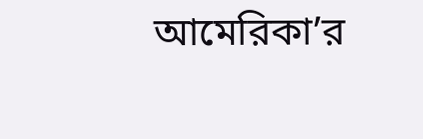আমেরিকা’র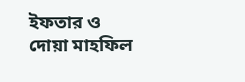ইফতার ও দোয়া মাহফিল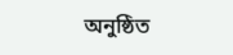অনুষ্ঠিত